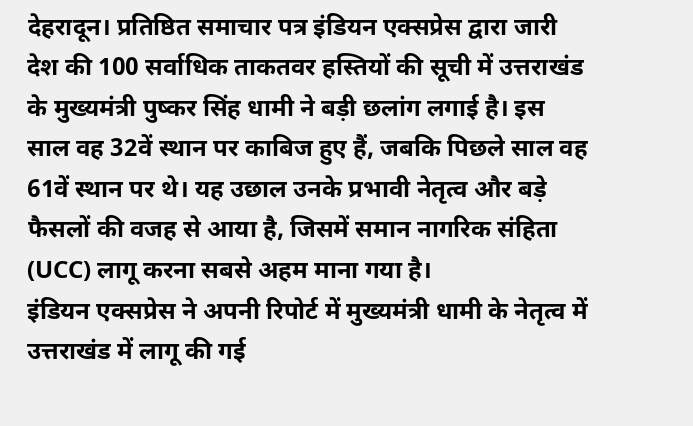देहरादून। प्रतिष्ठित समाचार पत्र इंडियन एक्सप्रेस द्वारा जारी देश की 100 सर्वाधिक ताकतवर हस्तियों की सूची में उत्तराखंड के मुख्यमंत्री पुष्कर सिंह धामी ने बड़ी छलांग लगाई है। इस साल वह 32वें स्थान पर काबिज हुए हैं, जबकि पिछले साल वह 61वें स्थान पर थे। यह उछाल उनके प्रभावी नेतृत्व और बड़े फैसलों की वजह से आया है, जिसमें समान नागरिक संहिता (UCC) लागू करना सबसे अहम माना गया है।
इंडियन एक्सप्रेस ने अपनी रिपोर्ट में मुख्यमंत्री धामी के नेतृत्व में उत्तराखंड में लागू की गई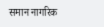समान नागरिक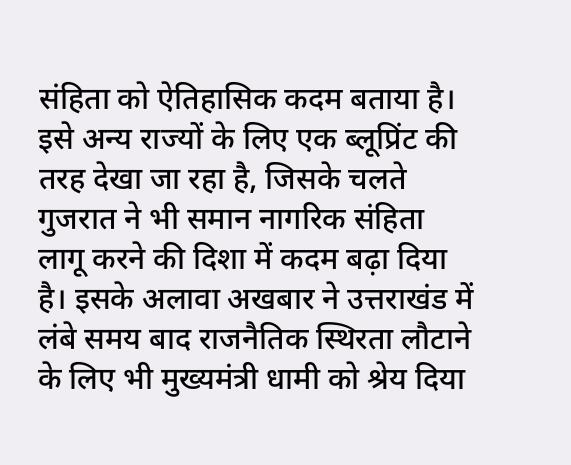संहिता को ऐतिहासिक कदम बताया है। इसे अन्य राज्यों के लिए एक ब्लूप्रिंट की तरह देखा जा रहा है, जिसके चलते गुजरात ने भी समान नागरिक संहिता लागू करने की दिशा में कदम बढ़ा दिया है। इसके अलावा अखबार ने उत्तराखंड में लंबे समय बाद राजनैतिक स्थिरता लौटाने के लिए भी मुख्यमंत्री धामी को श्रेय दिया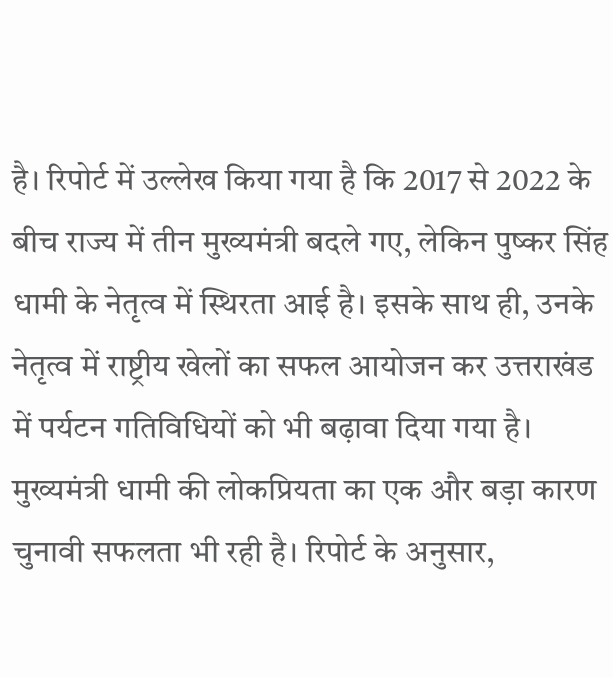है। रिपोर्ट में उल्लेख किया गया है कि 2017 से 2022 के बीच राज्य में तीन मुख्यमंत्री बदले गए, लेकिन पुष्कर सिंह धामी के नेतृत्व में स्थिरता आई है। इसके साथ ही, उनके नेतृत्व में राष्ट्रीय खेलों का सफल आयोजन कर उत्तराखंड में पर्यटन गतिविधियों को भी बढ़ावा दिया गया है।
मुख्यमंत्री धामी की लोकप्रियता का एक और बड़ा कारण चुनावी सफलता भी रही है। रिपोर्ट के अनुसार,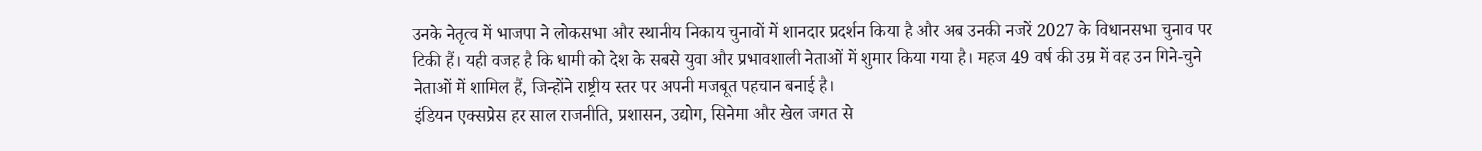उनके नेतृत्व में भाजपा ने लोकसभा और स्थानीय निकाय चुनावों में शानदार प्रदर्शन किया है और अब उनकी नजरें 2027 के विधानसभा चुनाव पर टिकी हैं। यही वजह है कि धामी को देश के सबसे युवा और प्रभावशाली नेताओं में शुमार किया गया है। महज 49 वर्ष की उम्र में वह उन गिने-चुने नेताओं में शामिल हैं, जिन्होंने राष्ट्रीय स्तर पर अपनी मजबूत पहचान बनाई है।
इंडियन एक्सप्रेस हर साल राजनीति, प्रशासन, उद्योग, सिनेमा और खेल जगत से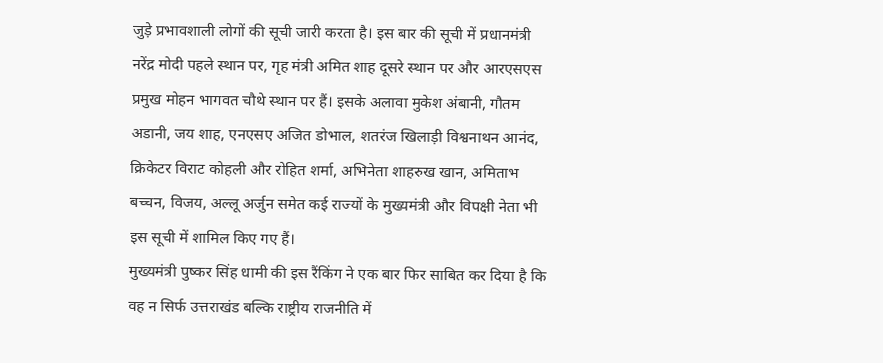जुड़े प्रभावशाली लोगों की सूची जारी करता है। इस बार की सूची में प्रधानमंत्री नरेंद्र मोदी पहले स्थान पर, गृह मंत्री अमित शाह दूसरे स्थान पर और आरएसएस प्रमुख मोहन भागवत चौथे स्थान पर हैं। इसके अलावा मुकेश अंबानी, गौतम अडानी, जय शाह, एनएसए अजित डोभाल, शतरंज खिलाड़ी विश्वनाथन आनंद, क्रिकेटर विराट कोहली और रोहित शर्मा, अभिनेता शाहरुख खान, अमिताभ बच्चन, विजय, अल्लू अर्जुन समेत कई राज्यों के मुख्यमंत्री और विपक्षी नेता भी इस सूची में शामिल किए गए हैं।
मुख्यमंत्री पुष्कर सिंह धामी की इस रैंकिंग ने एक बार फिर साबित कर दिया है कि वह न सिर्फ उत्तराखंड बल्कि राष्ट्रीय राजनीति में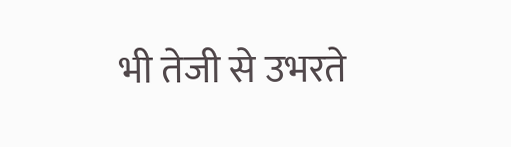भी तेजी से उभरते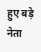हुए बड़े नेता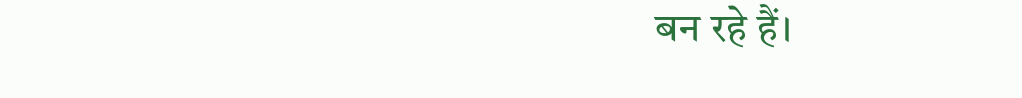बन रहे हैं।